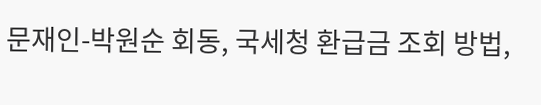문재인-박원순 회동, 국세청 환급금 조회 방법,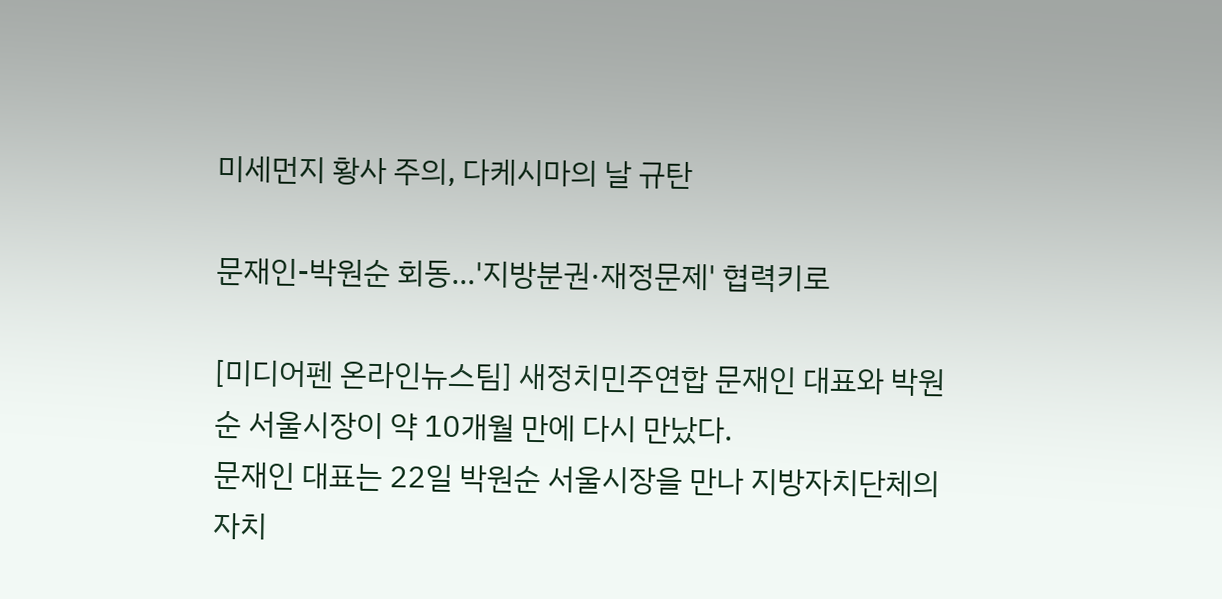미세먼지 황사 주의, 다케시마의 날 규탄

문재인-박원순 회동…'지방분권·재정문제' 협력키로

[미디어펜 온라인뉴스팀] 새정치민주연합 문재인 대표와 박원순 서울시장이 약 10개월 만에 다시 만났다.
문재인 대표는 22일 박원순 서울시장을 만나 지방자치단체의 자치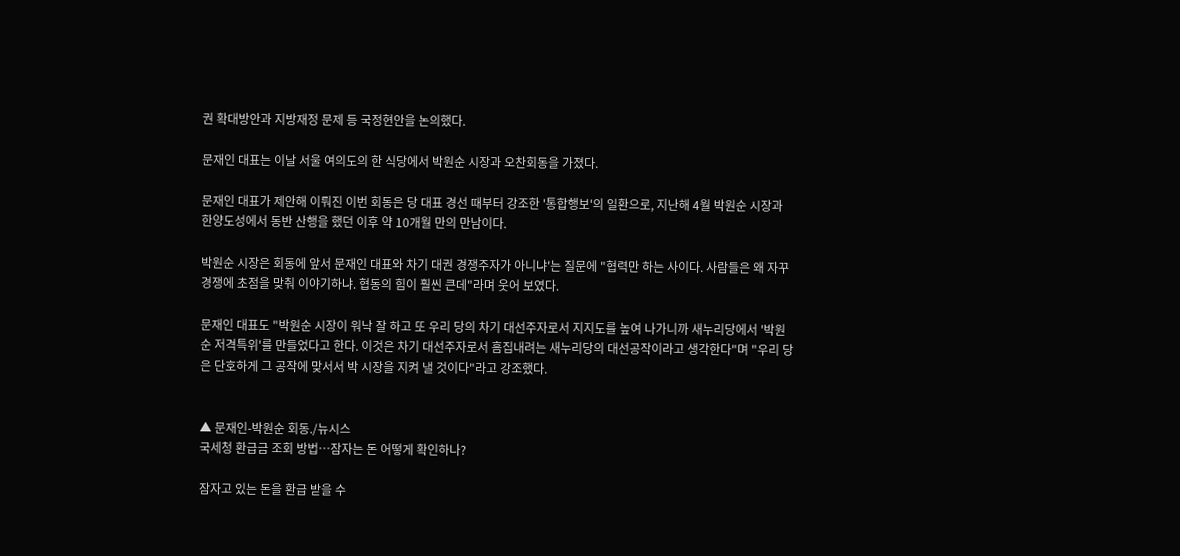권 확대방안과 지방재정 문제 등 국정현안을 논의했다.

문재인 대표는 이날 서울 여의도의 한 식당에서 박원순 시장과 오찬회동을 가졌다.

문재인 대표가 제안해 이뤄진 이번 회동은 당 대표 경선 때부터 강조한 '통합행보'의 일환으로, 지난해 4월 박원순 시장과 한양도성에서 동반 산행을 했던 이후 약 10개월 만의 만남이다.

박원순 시장은 회동에 앞서 문재인 대표와 차기 대권 경쟁주자가 아니냐'는 질문에 "협력만 하는 사이다. 사람들은 왜 자꾸 경쟁에 초점을 맞춰 이야기하냐. 협동의 힘이 훨씬 큰데"라며 웃어 보였다.

문재인 대표도 "박원순 시장이 워낙 잘 하고 또 우리 당의 차기 대선주자로서 지지도를 높여 나가니까 새누리당에서 '박원순 저격특위'를 만들었다고 한다. 이것은 차기 대선주자로서 흠집내려는 새누리당의 대선공작이라고 생각한다"며 "우리 당은 단호하게 그 공작에 맞서서 박 시장을 지켜 낼 것이다"라고 강조했다.


▲ 문재인-박원순 회동./뉴시스
국세청 환급금 조회 방법…잠자는 돈 어떻게 확인하나?

잠자고 있는 돈을 환급 받을 수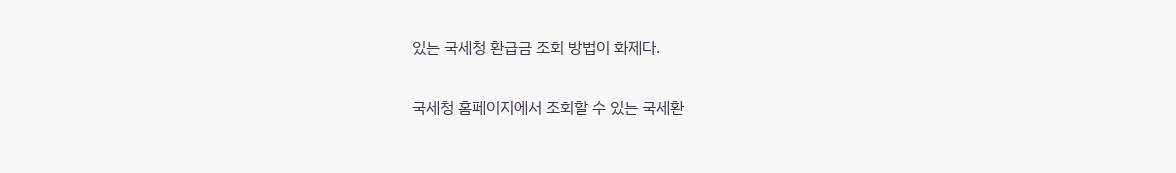있는 국세청 환급금 조회 방법이 화제다.

국세청 홈페이지에서 조회할 수 있는 국세환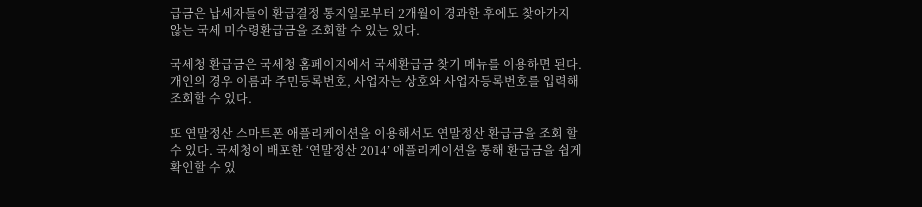급금은 납세자들이 환급결정 통지일로부터 2개월이 경과한 후에도 찾아가지 않는 국세 미수령환급금을 조회할 수 있는 있다.

국세청 환급금은 국세청 홈페이지에서 국세환급금 찾기 메뉴를 이용하면 된다. 개인의 경우 이름과 주민등록번호, 사업자는 상호와 사업자등록번호를 입력해 조회할 수 있다.

또 연말정산 스마트폰 애플리케이션을 이용해서도 연말정산 환급금을 조회 할 수 있다. 국세청이 배포한 ‘연말정산 2014’ 애플리케이션을 통해 환급금을 쉽게 확인할 수 있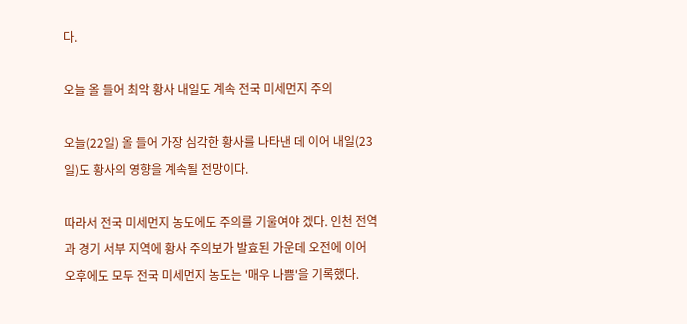다.

오늘 올 들어 최악 황사 내일도 계속 전국 미세먼지 주의

오늘(22일) 올 들어 가장 심각한 황사를 나타낸 데 이어 내일(23일)도 황사의 영향을 계속될 전망이다.

따라서 전국 미세먼지 농도에도 주의를 기울여야 겠다. 인천 전역과 경기 서부 지역에 황사 주의보가 발효된 가운데 오전에 이어 오후에도 모두 전국 미세먼지 농도는 '매우 나쁨'을 기록했다.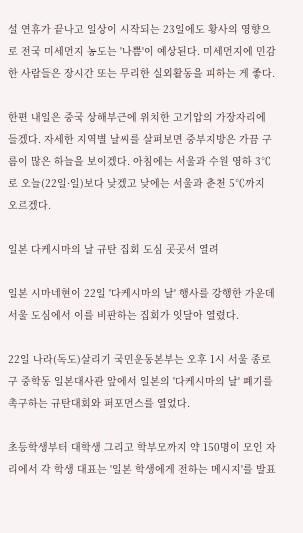설 연휴가 끝나고 일상이 시작되는 23일에도 황사의 영향으로 전국 미세먼지 농도는 '나쁨'이 예상된다. 미세먼지에 민감한 사람들은 장시간 또는 무리한 실외활동을 피하는 게 좋다.

한편 내일은 중국 상해부근에 위치한 고기압의 가장자리에 들겠다. 자세한 지역별 날씨를 살펴보면 중부지방은 가끔 구름이 많은 하늘을 보이겠다. 아침에는 서울과 수원 영하 3℃로 오늘(22일·일)보다 낮겠고 낮에는 서울과 춘천 5℃까지 오르겠다.

일본 다케시마의 날 규탄 집회 도심 곳곳서 열려

일본 시마네현이 22일 '다케시마의 날' 행사를 강행한 가운데 서울 도심에서 이를 비판하는 집회가 잇달아 열렸다.

22일 나라(독도)살리기 국민운동본부는 오후 1시 서울 종로구 중학동 일본대사관 앞에서 일본의 '다케시마의 날' 폐기를 촉구하는 규탄대회와 퍼포먼스를 열었다.

초등학생부터 대학생 그리고 학부모까지 약 150명이 모인 자리에서 각 학생 대표는 '일본 학생에게 전하는 메시지'를 발표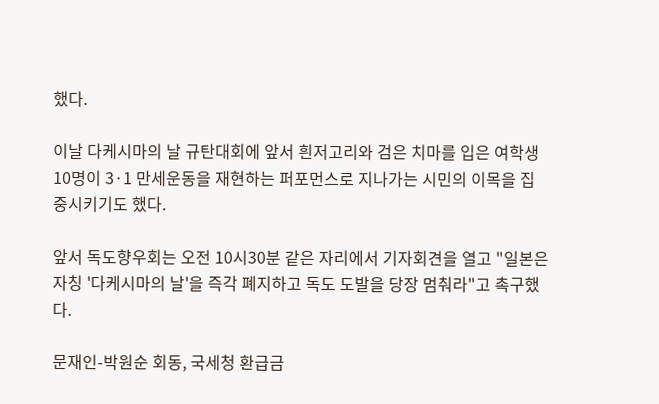했다.

이날 다케시마의 날 규탄대회에 앞서 흰저고리와 검은 치마를 입은 여학생 10명이 3·1 만세운동을 재현하는 퍼포먼스로 지나가는 시민의 이목을 집중시키기도 했다.

앞서 독도향우회는 오전 10시30분 같은 자리에서 기자회견을 열고 "일본은 자칭 '다케시마의 날'을 즉각 폐지하고 독도 도발을 당장 멈춰라"고 촉구했다.

문재인-박원순 회동, 국세청 환급금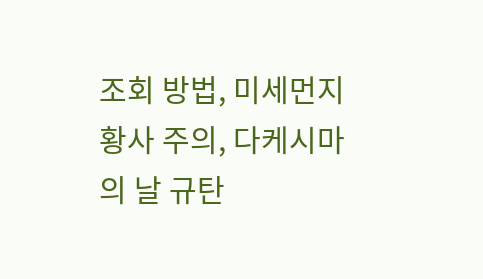조회 방법, 미세먼지 황사 주의, 다케시마의 날 규탄